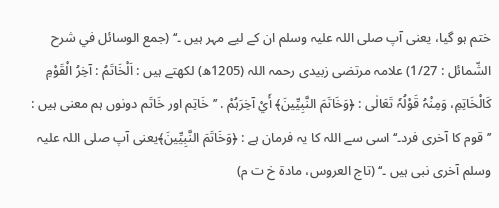ختم ہو گیا، یعنی آپ صلی اللہ علیہ وسلم ان کے لیے مہر ہیں ۔‘‘ (جمع الوسائل في شرح الشّمائل : 1/27) علامہ مرتضی زبیدی رحمہ اللہ (1205ھ) لکھتے ہیں : اَلْخَاتَمُ : آخِرُ الْقَوْمِ کَالْخَاتِمِ، وَمِنْہُ قَوْلُہٗ تَعَالٰی : ﴿وَخَاتَمَ النَّبِیِّینَ﴾ أَيْ آخِرَہُمْ . ’’خَاتِم اور خَاتَم دونوں ہم معنی ہیں : ’’قوم کا آخری فرد۔‘‘ اسی سے اللہ کا یہ فرمان ہے : ﴿وَخَاتَمَ النَّبِیِّینَ﴾یعنی آپ صلی اللہ علیہ وسلم آخری نبی ہیں ۔‘‘ (تاج العروس، مادۃ خ ت م)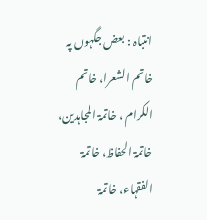انتباہ : بعض جگہوں پہ خاتم الشعرا، خاتم الکرام ، خاتمۃ المجاہدین، خاتمۃ الحفاظ، خاتمۃ الفقہاء، خاتمۃ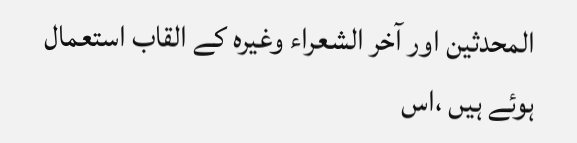المحدثین اور آخر الشعراء وغیرہ کے القاب استعمال ہوئے ہیں ،اس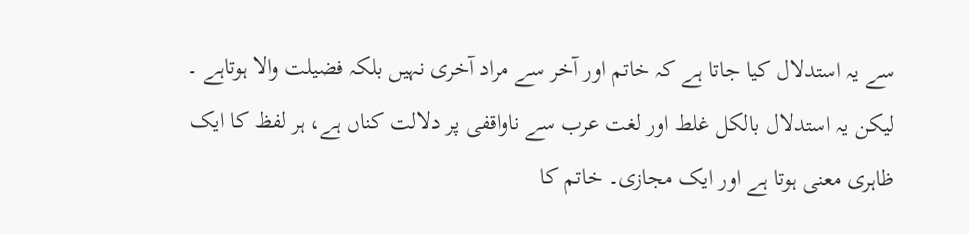سے یہ استدلال کیا جاتا ہے کہ خاتم اور آخر سے مراد آخری نہیں بلکہ فضیلت والا ہوتاہے ۔ لیکن یہ استدلال بالکل غلط اور لغت عرب سے ناواقفی پر دلالت کناں ہے، ہر لفظ کا ایک ظاہری معنی ہوتا ہے اور ایک مجازی۔ خاتم کا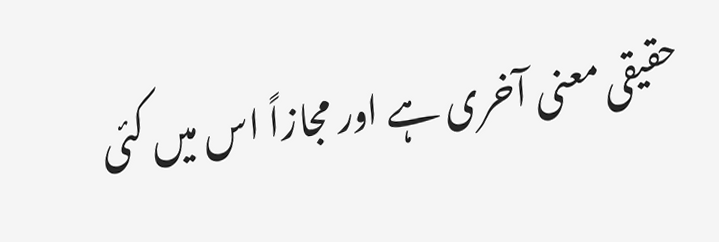حقیقی معنی آخری ہے اور مجازاً اس میں کئی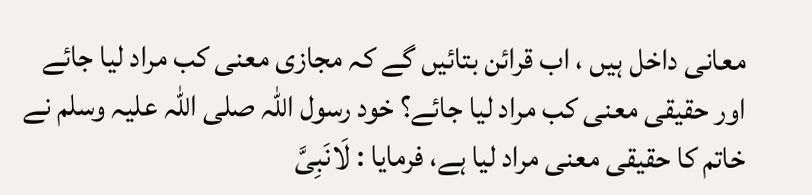معانی داخل ہیں ، اب قرائن بتائیں گے کہ مجازی معنی کب مراد لیا جائے اور حقیقی معنی کب مراد لیا جائے؟ خود رسول اللہ صلی اللہ علیہ وسلم نے خاتم کا حقیقی معنی مراد لیا ہے، فرمایا : لَانَبِیَّ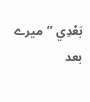بَعْدِي ’’میرے بعد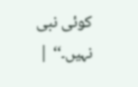کوئی نبی نہیں۔‘‘ |